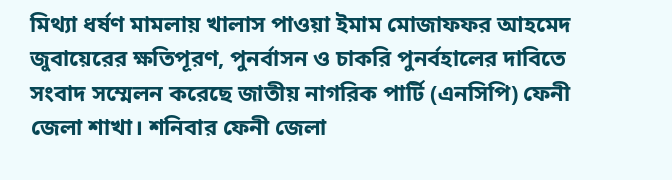মিথ্যা ধর্ষণ মামলায় খালাস পাওয়া ইমাম মোজাফফর আহমেদ জুবায়েরের ক্ষতিপূরণ, পুনর্বাসন ও চাকরি পুনর্বহালের দাবিতে সংবাদ সম্মেলন করেছে জাতীয় নাগরিক পার্টি (এনসিপি) ফেনী জেলা শাখা। শনিবার ফেনী জেলা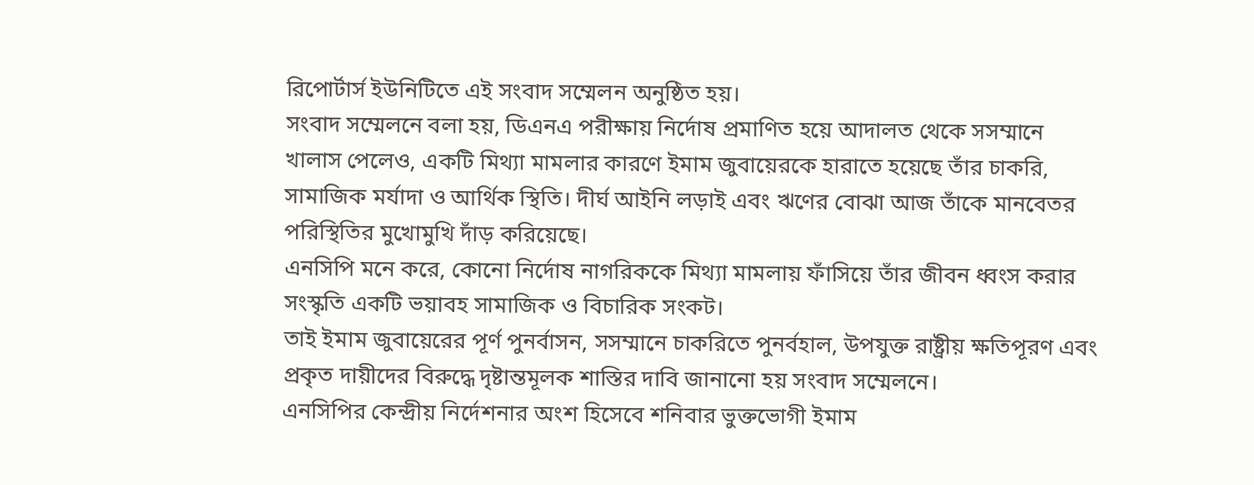রিপোর্টার্স ইউনিটিতে এই সংবাদ সম্মেলন অনুষ্ঠিত হয়।
সংবাদ সম্মেলনে বলা হয়, ডিএনএ পরীক্ষায় নির্দোষ প্রমাণিত হয়ে আদালত থেকে সসম্মানে খালাস পেলেও, একটি মিথ্যা মামলার কারণে ইমাম জুবায়েরকে হারাতে হয়েছে তাঁর চাকরি, সামাজিক মর্যাদা ও আর্থিক স্থিতি। দীর্ঘ আইনি লড়াই এবং ঋণের বোঝা আজ তাঁকে মানবেতর পরিস্থিতির মুখোমুখি দাঁড় করিয়েছে।
এনসিপি মনে করে, কোনো নির্দোষ নাগরিককে মিথ্যা মামলায় ফাঁসিয়ে তাঁর জীবন ধ্বংস করার সংস্কৃতি একটি ভয়াবহ সামাজিক ও বিচারিক সংকট।
তাই ইমাম জুবায়েরের পূর্ণ পুনর্বাসন, সসম্মানে চাকরিতে পুনর্বহাল, উপযুক্ত রাষ্ট্রীয় ক্ষতিপূরণ এবং প্রকৃত দায়ীদের বিরুদ্ধে দৃষ্টান্তমূলক শাস্তির দাবি জানানো হয় সংবাদ সম্মেলনে।
এনসিপির কেন্দ্রীয় নির্দেশনার অংশ হিসেবে শনিবার ভুক্তভোগী ইমাম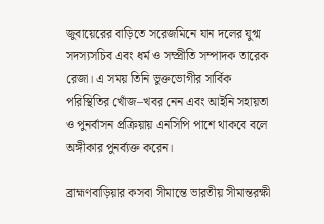জুবায়েরের বাড়িতে সরেজমিনে যান দলের যুগ্ম সদস্যসচিব এবং ধর্ম ও সম্প্রীতি সম্পাদক তারেক রেজা। এ সময় তিনি ভুক্তভোগীর সার্বিক পরিস্থিতির খোঁজ–খবর নেন এবং আইনি সহায়তা ও পুনর্বাসন প্রক্রিয়ায় এনসিপি পাশে থাকবে বলে অঙ্গীকার পুনর্ব্যক্ত করেন।

ব্রাহ্মণবাড়িয়ার কসবা সীমান্তে ভারতীয় সীমান্তরক্ষী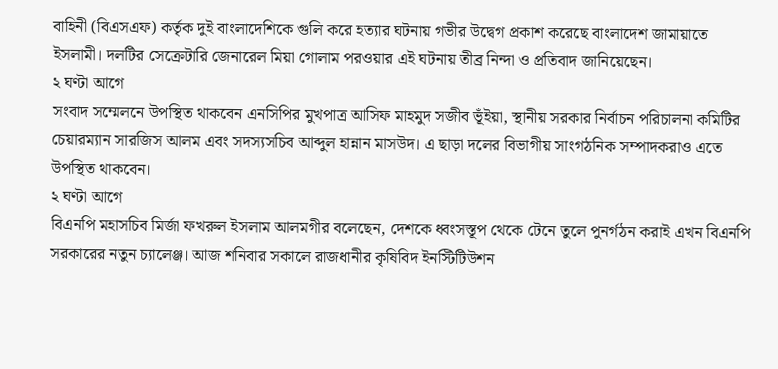বাহিনী (বিএসএফ) কর্তৃক দুই বাংলাদেশিকে গুলি করে হত্যার ঘটনায় গভীর উদ্বেগ প্রকাশ করেছে বাংলাদেশ জামায়াতে ইসলামী। দলটির সেক্রেটারি জেনারেল মিয়া গোলাম পরওয়ার এই ঘটনায় তীব্র নিন্দা ও প্রতিবাদ জানিয়েছেন।
২ ঘণ্টা আগে
সংবাদ সম্মেলনে উপস্থিত থাকবেন এনসিপির মুখপাত্র আসিফ মাহমুদ সজীব ভূঁইয়া, স্থানীয় সরকার নির্বাচন পরিচালনা কমিটির চেয়ারম্যান সারজিস আলম এবং সদস্যসচিব আব্দুল হান্নান মাসউদ। এ ছাড়া দলের বিভাগীয় সাংগঠনিক সম্পাদকরাও এতে উপস্থিত থাকবেন।
২ ঘণ্টা আগে
বিএনপি মহাসচিব মির্জা ফখরুল ইসলাম আলমগীর বলেছেন, দেশকে ধ্বংসস্তূপ থেকে টেনে তুলে পুনর্গঠন করাই এখন বিএনপি সরকারের নতুন চ্যালেঞ্জ। আজ শনিবার সকালে রাজধানীর কৃষিবিদ ইনস্টিটিউশন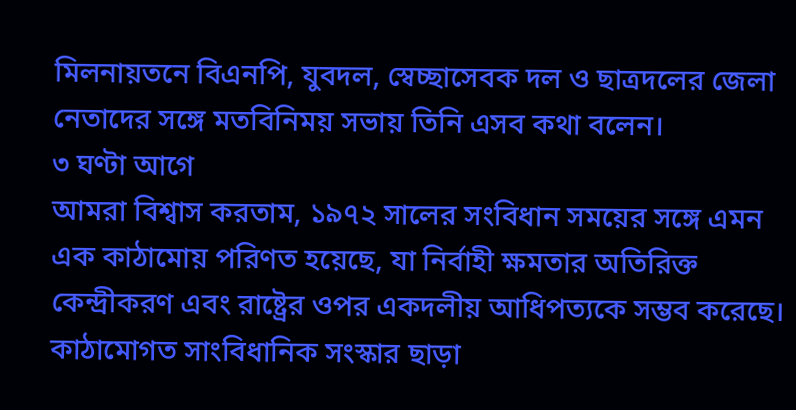মিলনায়তনে বিএনপি, যুবদল, স্বেচ্ছাসেবক দল ও ছাত্রদলের জেলা নেতাদের সঙ্গে মতবিনিময় সভায় তিনি এসব কথা বলেন।
৩ ঘণ্টা আগে
আমরা বিশ্বাস করতাম, ১৯৭২ সালের সংবিধান সময়ের সঙ্গে এমন এক কাঠামোয় পরিণত হয়েছে, যা নির্বাহী ক্ষমতার অতিরিক্ত কেন্দ্রীকরণ এবং রাষ্ট্রের ওপর একদলীয় আধিপত্যকে সম্ভব করেছে। কাঠামোগত সাংবিধানিক সংস্কার ছাড়া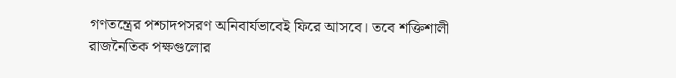গণতন্ত্রের পশ্চাদপসরণ অনিবার্যভাবেই ফিরে আসবে। তবে শক্তিশালী রাজনৈতিক পক্ষগুলোর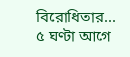বিরোধিতার...
৫ ঘণ্টা আগে